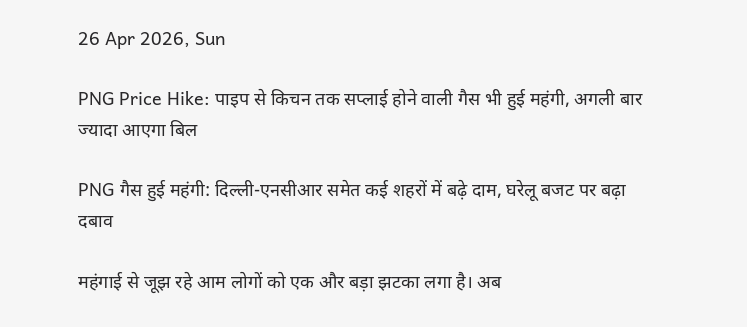26 Apr 2026, Sun

PNG Price Hike: पाइप से किचन तक सप्लाई होने वाली गैस भी हुई महंगी, अगली बार ज्यादा आएगा बिल

PNG गैस हुई महंगी: दिल्ली-एनसीआर समेत कई शहरों में बढ़े दाम, घरेलू बजट पर बढ़ा दबाव

महंगाई से जूझ रहे आम लोगों को एक और बड़ा झटका लगा है। अब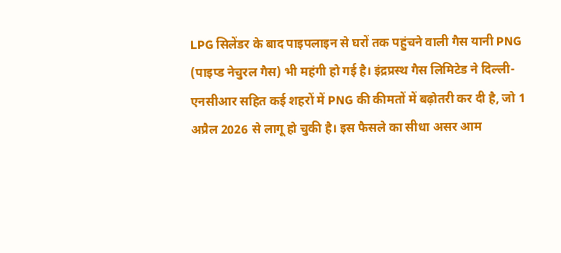LPG सिलेंडर के बाद पाइपलाइन से घरों तक पहुंचने वाली गैस यानी PNG (पाइप्ड नेचुरल गैस) भी महंगी हो गई है। इंद्रप्रस्थ गैस लिमिटेड ने दिल्ली-एनसीआर सहित कई शहरों में PNG की कीमतों में बढ़ोतरी कर दी है, जो 1 अप्रैल 2026 से लागू हो चुकी है। इस फैसले का सीधा असर आम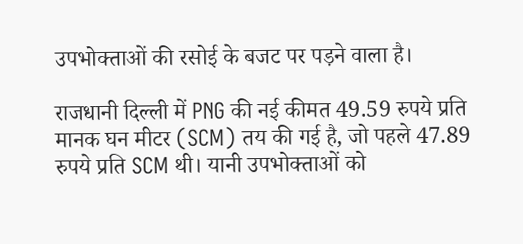उपभोक्ताओं की रसोई के बजट पर पड़ने वाला है।

राजधानी दिल्ली में PNG की नई कीमत 49.59 रुपये प्रति मानक घन मीटर (SCM) तय की गई है, जो पहले 47.89 रुपये प्रति SCM थी। यानी उपभोक्ताओं को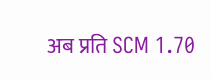अब प्रति SCM 1.70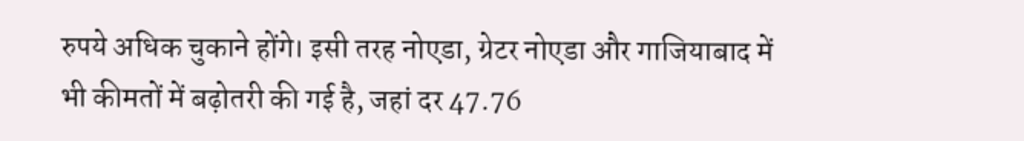रुपये अधिक चुकाने होंगे। इसी तरह नोएडा, ग्रेटर नोएडा और गाजियाबाद में भी कीमतों में बढ़ोतरी की गई है, जहां दर 47.76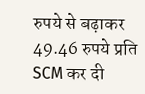रुपये से बढ़ाकर 49.46 रुपये प्रति SCM कर दी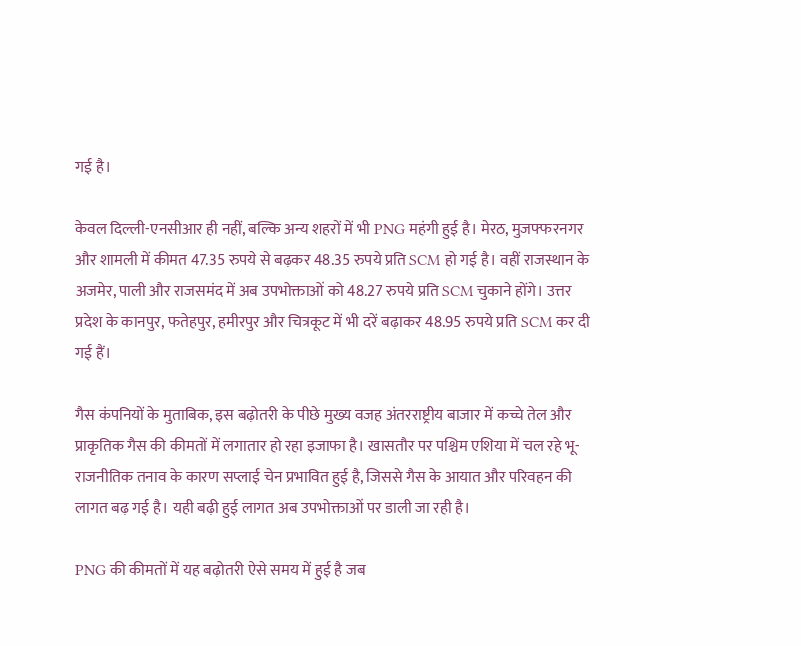गई है।

केवल दिल्ली-एनसीआर ही नहीं, बल्कि अन्य शहरों में भी PNG महंगी हुई है। मेरठ, मुजफ्फरनगर और शामली में कीमत 47.35 रुपये से बढ़कर 48.35 रुपये प्रति SCM हो गई है। वहीं राजस्थान के अजमेर, पाली और राजसमंद में अब उपभोक्ताओं को 48.27 रुपये प्रति SCM चुकाने होंगे। उत्तर प्रदेश के कानपुर, फतेहपुर, हमीरपुर और चित्रकूट में भी दरें बढ़ाकर 48.95 रुपये प्रति SCM कर दी गई हैं।

गैस कंपनियों के मुताबिक, इस बढ़ोतरी के पीछे मुख्य वजह अंतरराष्ट्रीय बाजार में कच्चे तेल और प्राकृतिक गैस की कीमतों में लगातार हो रहा इजाफा है। खासतौर पर पश्चिम एशिया में चल रहे भू-राजनीतिक तनाव के कारण सप्लाई चेन प्रभावित हुई है, जिससे गैस के आयात और परिवहन की लागत बढ़ गई है। यही बढ़ी हुई लागत अब उपभोक्ताओं पर डाली जा रही है।

PNG की कीमतों में यह बढ़ोतरी ऐसे समय में हुई है जब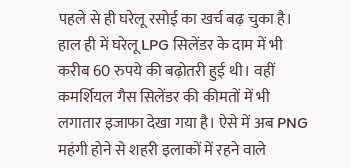पहले से ही घरेलू रसोई का खर्च बढ़ चुका है। हाल ही में घरेलू LPG सिलेंडर के दाम में भी करीब 60 रुपये की बढ़ोतरी हुई थी। वहीं कमर्शियल गैस सिलेंडर की कीमतों में भी लगातार इजाफा देखा गया है। ऐसे में अब PNG महंगी होने से शहरी इलाकों में रहने वाले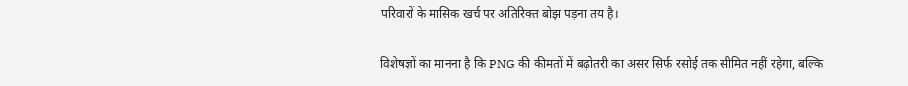परिवारों के मासिक खर्च पर अतिरिक्त बोझ पड़ना तय है।

विशेषज्ञों का मानना है कि PNG की कीमतों में बढ़ोतरी का असर सिर्फ रसोई तक सीमित नहीं रहेगा, बल्कि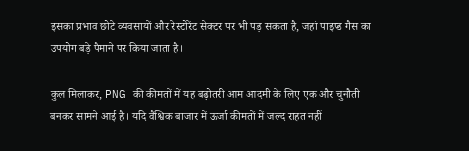इसका प्रभाव छोटे व्यवसायों और रेस्टोरेंट सेक्टर पर भी पड़ सकता है, जहां पाइप्ड गैस का उपयोग बड़े पैमाने पर किया जाता है।

कुल मिलाकर, PNG की कीमतों में यह बढ़ोतरी आम आदमी के लिए एक और चुनौती बनकर सामने आई है। यदि वैश्विक बाजार में ऊर्जा कीमतों में जल्द राहत नहीं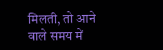मिलती, तो आने वाले समय में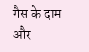गैस के दाम और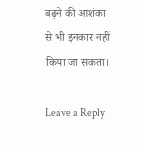बढ़ने की आशंका से भी इनकार नहीं किया जा सकता।

Leave a Reply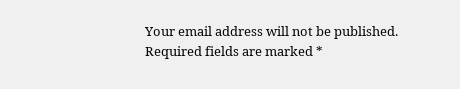Your email address will not be published. Required fields are marked *